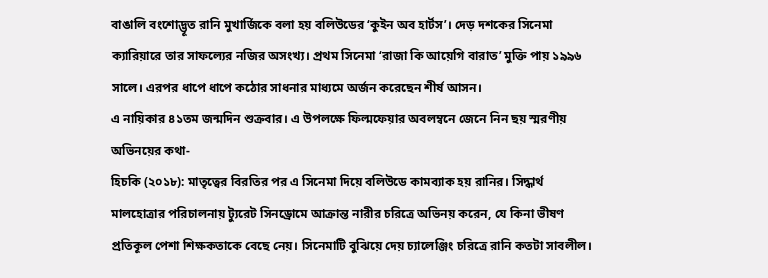বাঙালি বংশোদ্ভূত রানি মুখার্জিকে বলা হয় বলিউডের ‘কুইন অব হার্টস’। দেড় দশকের সিনেমা ক্যারিয়ারে তার সাফল্যের নজির অসংখ্য। প্রথম সিনেমা ‘রাজা কি আয়েগি বারাত’ মুক্তি পায় ১৯৯৬ সালে। এরপর ধাপে ধাপে কঠোর সাধনার মাধ্যমে অর্জন করেছেন শীর্ষ আসন।
এ নায়িকার ৪১তম জন্মদিন শুক্রবার। এ উপলক্ষে ফিল্মফেয়ার অবলম্বনে জেনে নিন ছয় স্মরণীয় অভিনয়ের কথা-
হিচকি (২০১৮): মাতৃত্বের বিরতির পর এ সিনেমা দিয়ে বলিউডে কামব্যাক হয় রানির। সিদ্ধার্থ মালহোত্রার পরিচালনায় ট্যুরেট সিনড্রোমে আক্রান্ত নারীর চরিত্রে অভিনয় করেন, যে কিনা ভীষণ প্রতিকূল পেশা শিক্ষকতাকে বেছে নেয়। সিনেমাটি বুঝিয়ে দেয় চ্যালেঞ্জিং চরিত্রে রানি কতটা সাবলীল।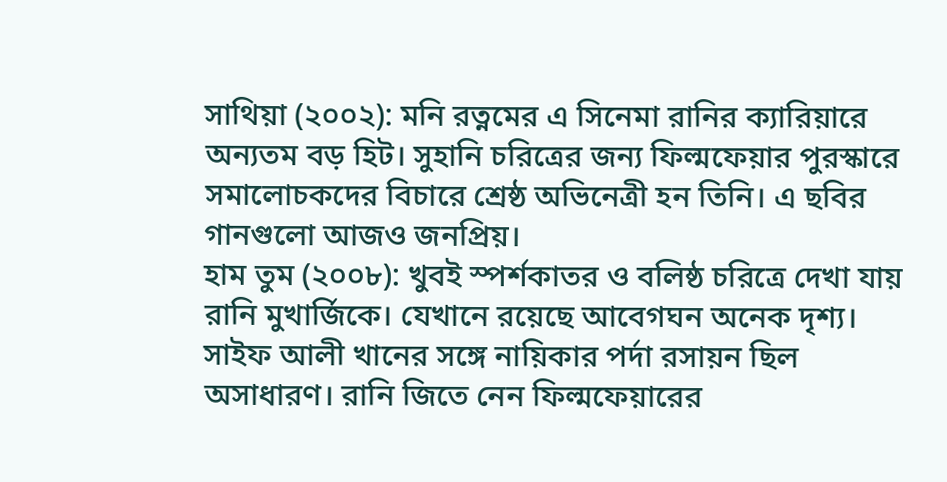সাথিয়া (২০০২): মনি রত্নমের এ সিনেমা রানির ক্যারিয়ারে অন্যতম বড় হিট। সুহানি চরিত্রের জন্য ফিল্মফেয়ার পুরস্কারে সমালোচকদের বিচারে শ্রেষ্ঠ অভিনেত্রী হন তিনি। এ ছবির গানগুলো আজও জনপ্রিয়।
হাম তুম (২০০৮): খুবই স্পর্শকাতর ও বলিষ্ঠ চরিত্রে দেখা যায় রানি মুখার্জিকে। যেখানে রয়েছে আবেগঘন অনেক দৃশ্য। সাইফ আলী খানের সঙ্গে নায়িকার পর্দা রসায়ন ছিল অসাধারণ। রানি জিতে নেন ফিল্মফেয়ারের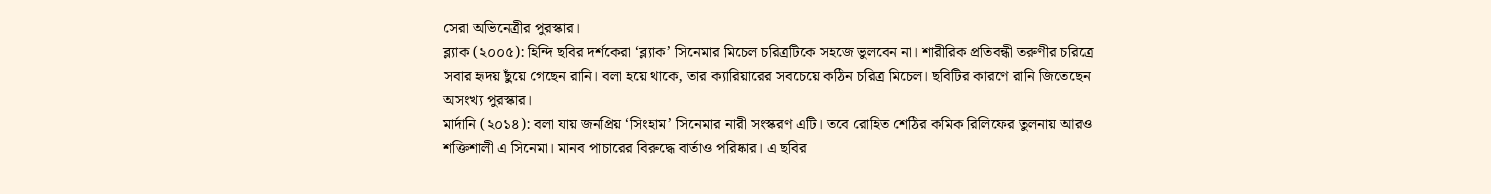সেরা অভিনেত্রীর পুরস্কার।
ব্ল্যাক (২০০৫): হিন্দি ছবির দর্শকেরা ‘ব্ল্যাক’ সিনেমার মিচেল চরিত্রটিকে সহজে ভুলবেন না। শারীরিক প্রতিবন্ধী তরুণীর চরিত্রে সবার হৃদয় ছুঁয়ে গেছেন রানি। বলা হয়ে থাকে, তার ক্যারিয়ারের সবচেয়ে কঠিন চরিত্র মিচেল। ছবিটির কারণে রানি জিতেছেন অসংখ্য পুরস্কার।
মার্দানি (২০১৪): বলা যায় জনপ্রিয় ‘সিংহাম’ সিনেমার নারী সংস্করণ এটি। তবে রোহিত শেঠির কমিক রিলিফের তুলনায় আরও শক্তিশালী এ সিনেমা। মানব পাচারের বিরুদ্ধে বার্তাও পরিষ্কার। এ ছবির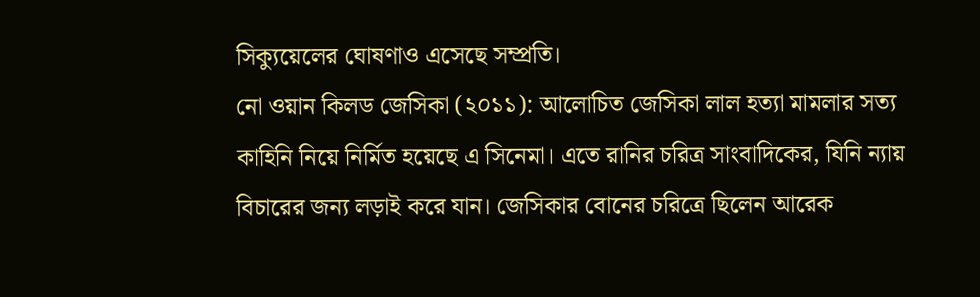সিক্যুয়েলের ঘোষণাও এসেছে সম্প্রতি।
নো ওয়ান কিলড জেসিকা (২০১১): আলোচিত জেসিকা লাল হত্যা মামলার সত্য কাহিনি নিয়ে নির্মিত হয়েছে এ সিনেমা। এতে রানির চরিত্র সাংবাদিকের, যিনি ন্যায় বিচারের জন্য লড়াই করে যান। জেসিকার বোনের চরিত্রে ছিলেন আরেক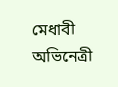মেধাবী অভিনেত্রী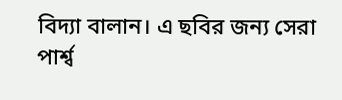বিদ্যা বালান। এ ছবির জন্য সেরা পার্শ্ব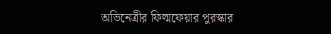অভিনেত্রীর ফিল্মফেয়ার পুরস্কার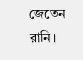জেতেন রানি।